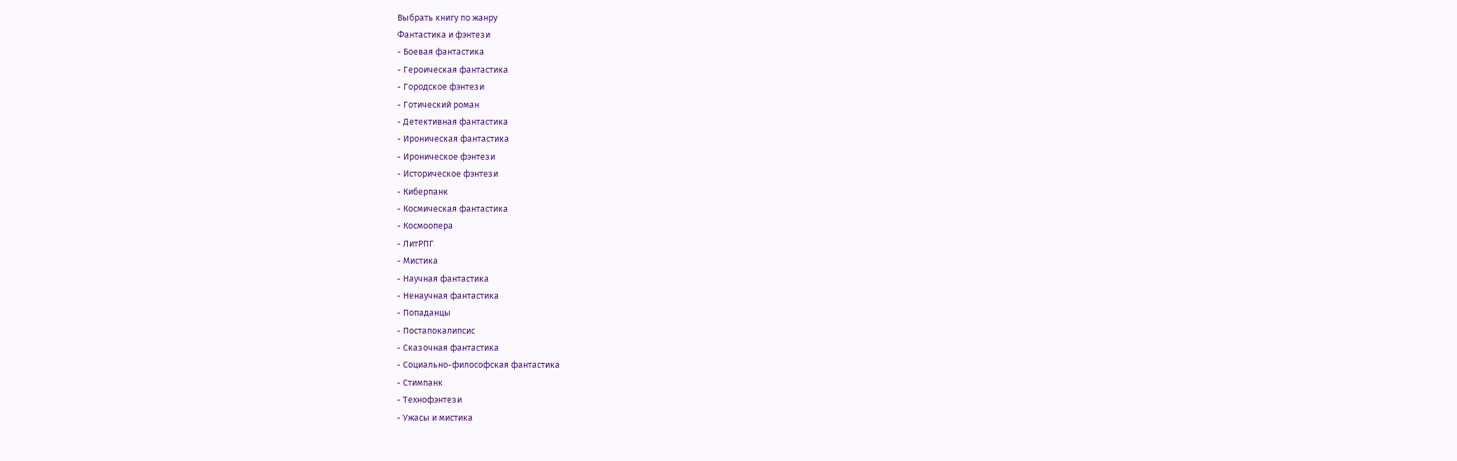Выбрать книгу по жанру
Фантастика и фэнтези
- Боевая фантастика
- Героическая фантастика
- Городское фэнтези
- Готический роман
- Детективная фантастика
- Ироническая фантастика
- Ироническое фэнтези
- Историческое фэнтези
- Киберпанк
- Космическая фантастика
- Космоопера
- ЛитРПГ
- Мистика
- Научная фантастика
- Ненаучная фантастика
- Попаданцы
- Постапокалипсис
- Сказочная фантастика
- Социально-философская фантастика
- Стимпанк
- Технофэнтези
- Ужасы и мистика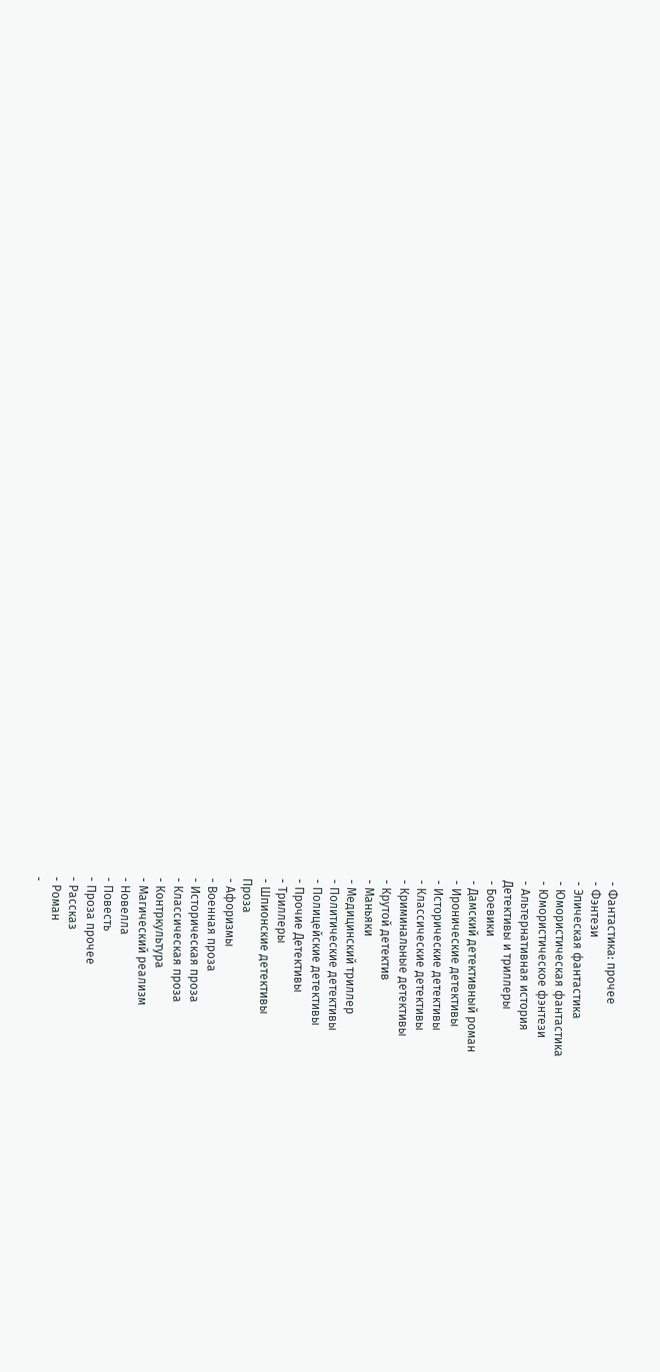- Фантастика: прочее
- Фэнтези
- Эпическая фантастика
- Юмористическая фантастика
- Юмористическое фэнтези
- Альтернативная история
Детективы и триллеры
- Боевики
- Дамский детективный роман
- Иронические детективы
- Исторические детективы
- Классические детективы
- Криминальные детективы
- Крутой детектив
- Маньяки
- Медицинский триллер
- Политические детективы
- Полицейские детективы
- Прочие Детективы
- Триллеры
- Шпионские детективы
Проза
- Афоризмы
- Военная проза
- Историческая проза
- Классическая проза
- Контркультура
- Магический реализм
- Новелла
- Повесть
- Проза прочее
- Рассказ
- Роман
-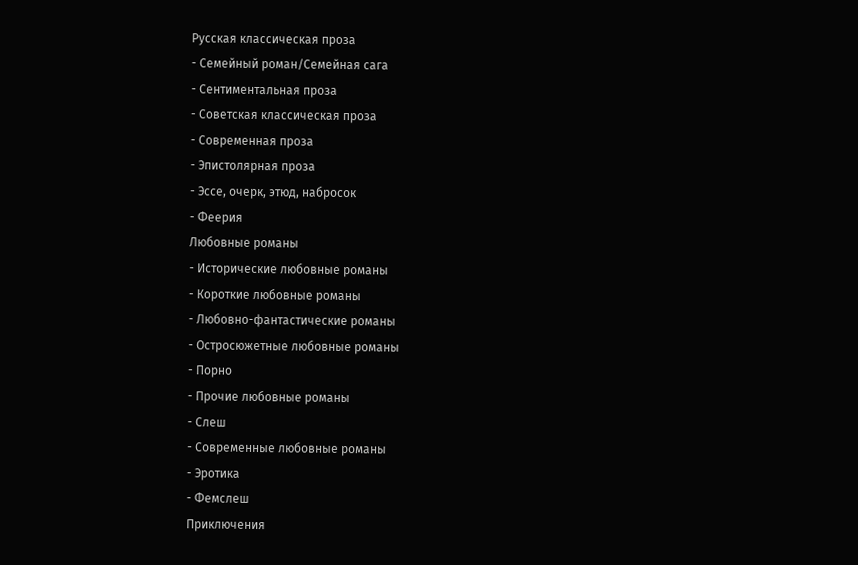Русская классическая проза
- Семейный роман/Семейная сага
- Сентиментальная проза
- Советская классическая проза
- Современная проза
- Эпистолярная проза
- Эссе, очерк, этюд, набросок
- Феерия
Любовные романы
- Исторические любовные романы
- Короткие любовные романы
- Любовно-фантастические романы
- Остросюжетные любовные романы
- Порно
- Прочие любовные романы
- Слеш
- Современные любовные романы
- Эротика
- Фемслеш
Приключения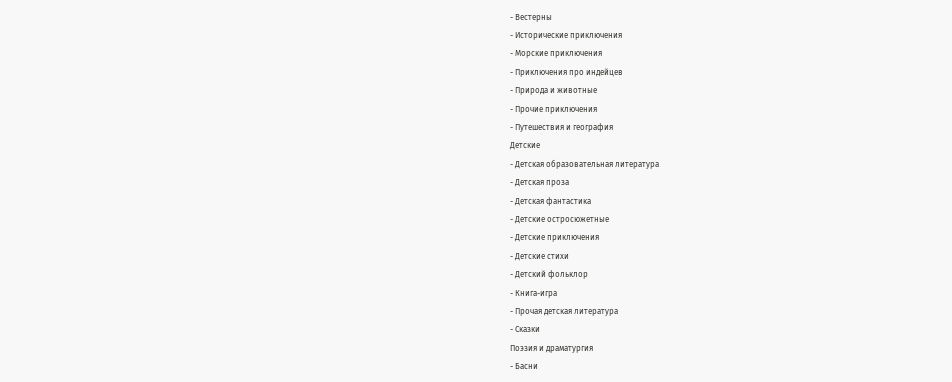- Вестерны
- Исторические приключения
- Морские приключения
- Приключения про индейцев
- Природа и животные
- Прочие приключения
- Путешествия и география
Детские
- Детская образовательная литература
- Детская проза
- Детская фантастика
- Детские остросюжетные
- Детские приключения
- Детские стихи
- Детский фольклор
- Книга-игра
- Прочая детская литература
- Сказки
Поэзия и драматургия
- Басни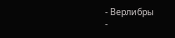- Верлибры
-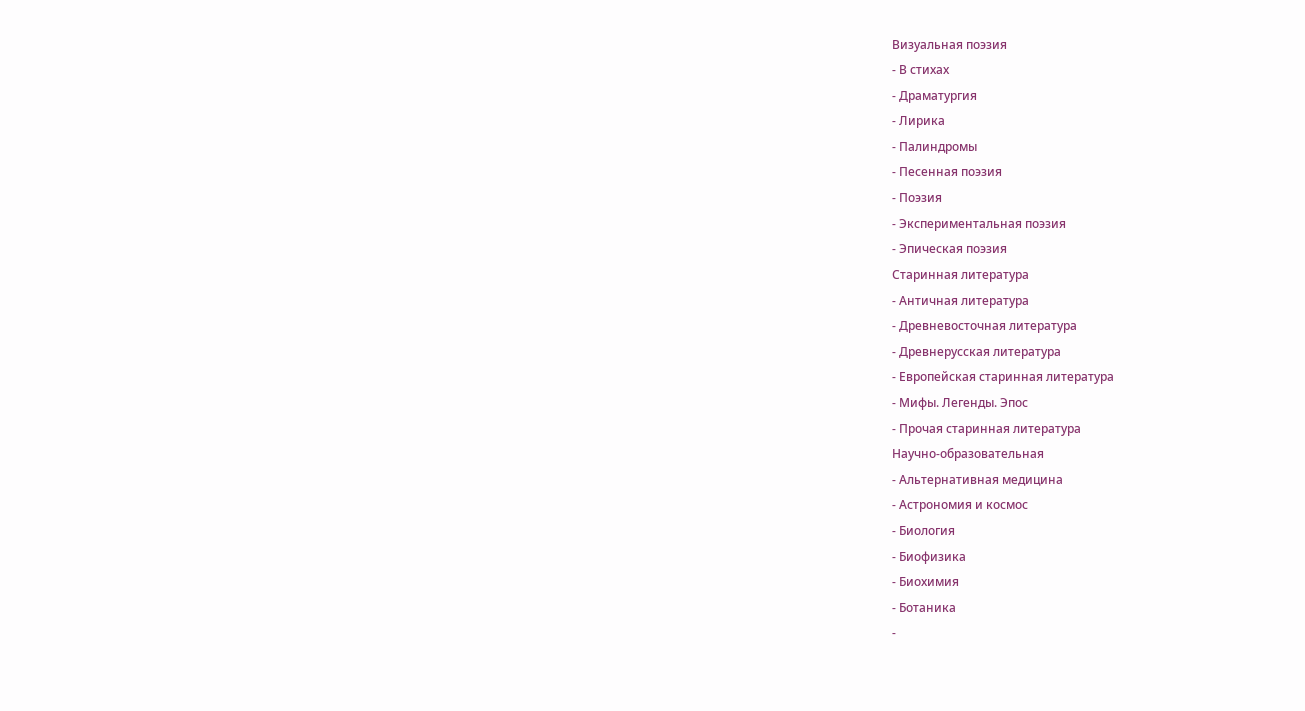Визуальная поэзия
- В стихах
- Драматургия
- Лирика
- Палиндромы
- Песенная поэзия
- Поэзия
- Экспериментальная поэзия
- Эпическая поэзия
Старинная литература
- Античная литература
- Древневосточная литература
- Древнерусская литература
- Европейская старинная литература
- Мифы. Легенды. Эпос
- Прочая старинная литература
Научно-образовательная
- Альтернативная медицина
- Астрономия и космос
- Биология
- Биофизика
- Биохимия
- Ботаника
-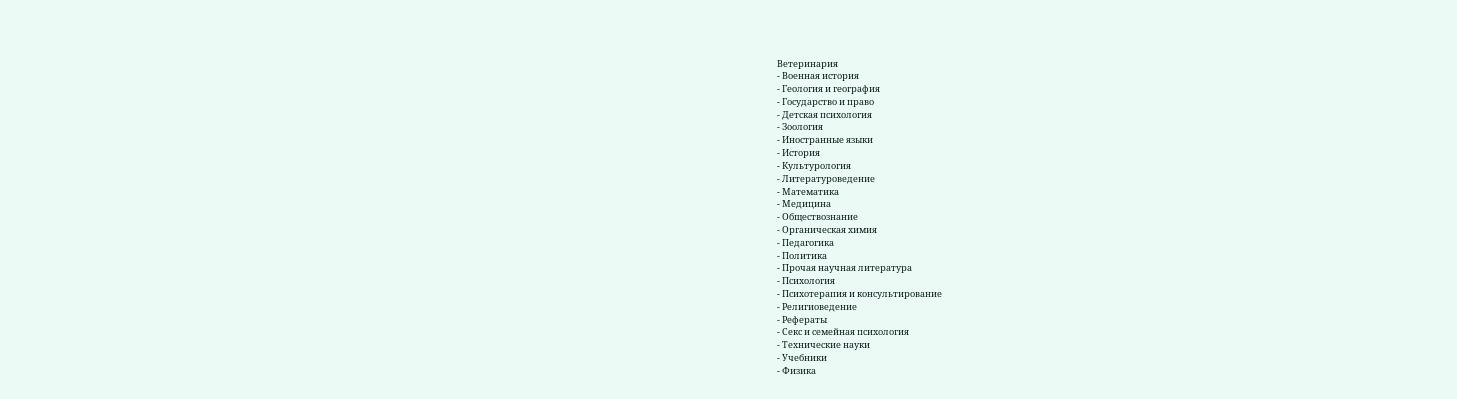Ветеринария
- Военная история
- Геология и география
- Государство и право
- Детская психология
- Зоология
- Иностранные языки
- История
- Культурология
- Литературоведение
- Математика
- Медицина
- Обществознание
- Органическая химия
- Педагогика
- Политика
- Прочая научная литература
- Психология
- Психотерапия и консультирование
- Религиоведение
- Рефераты
- Секс и семейная психология
- Технические науки
- Учебники
- Физика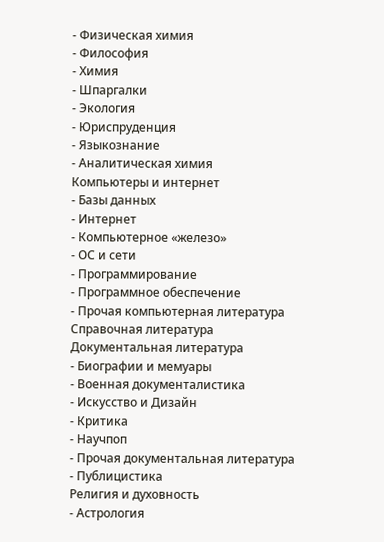- Физическая химия
- Философия
- Химия
- Шпаргалки
- Экология
- Юриспруденция
- Языкознание
- Аналитическая химия
Компьютеры и интернет
- Базы данных
- Интернет
- Компьютерное «железо»
- ОС и сети
- Программирование
- Программное обеспечение
- Прочая компьютерная литература
Справочная литература
Документальная литература
- Биографии и мемуары
- Военная документалистика
- Искусство и Дизайн
- Критика
- Научпоп
- Прочая документальная литература
- Публицистика
Религия и духовность
- Астрология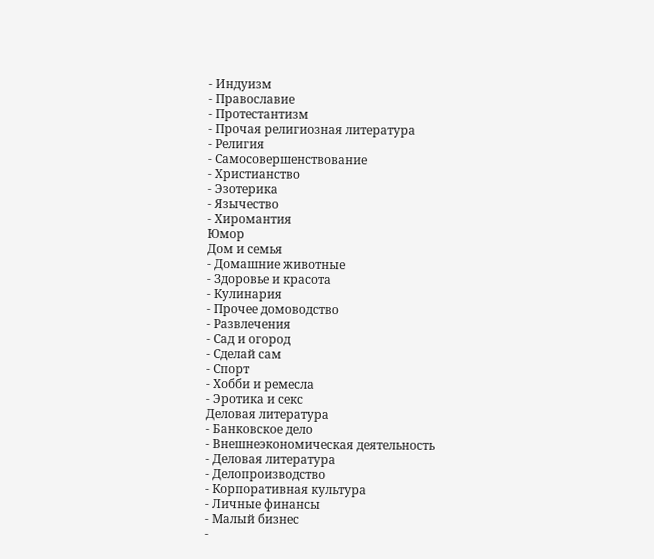- Индуизм
- Православие
- Протестантизм
- Прочая религиозная литература
- Религия
- Самосовершенствование
- Христианство
- Эзотерика
- Язычество
- Хиромантия
Юмор
Дом и семья
- Домашние животные
- Здоровье и красота
- Кулинария
- Прочее домоводство
- Развлечения
- Сад и огород
- Сделай сам
- Спорт
- Хобби и ремесла
- Эротика и секс
Деловая литература
- Банковское дело
- Внешнеэкономическая деятельность
- Деловая литература
- Делопроизводство
- Корпоративная культура
- Личные финансы
- Малый бизнес
-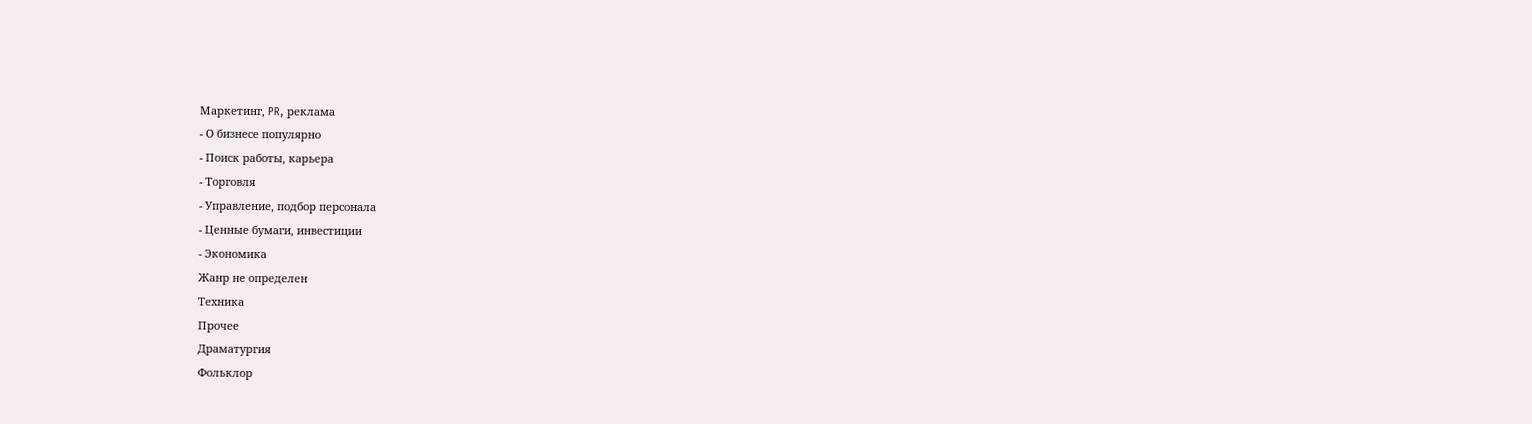Маркетинг, PR, реклама
- О бизнесе популярно
- Поиск работы, карьера
- Торговля
- Управление, подбор персонала
- Ценные бумаги, инвестиции
- Экономика
Жанр не определен
Техника
Прочее
Драматургия
Фольклор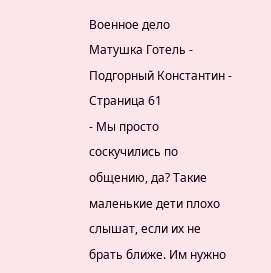Военное дело
Матушка Готель - Подгорный Константин - Страница 61
- Мы просто соскучились по общению, да? Такие маленькие дети плохо слышат, если их не брать ближе. Им нужно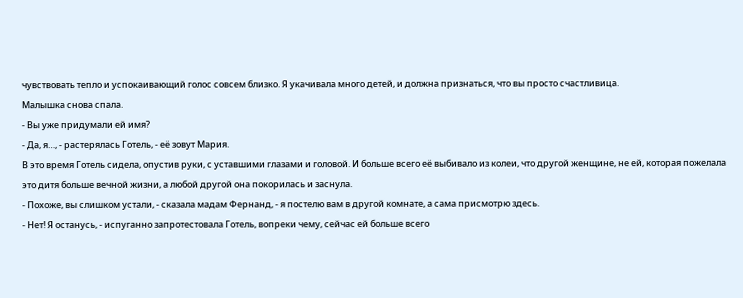чувствовать тепло и успокаивающий голос совсем близко. Я укачивала много детей, и должна признаться, что вы просто счастливица.
Малышка снова спала.
- Вы уже придумали ей имя?
- Да, я…, - растерялась Готель, - её зовут Мария.
В это время Готель сидела, опустив руки, с уставшими глазами и головой. И больше всего её выбивало из колеи, что другой женщине, не ей, которая пожелала это дитя больше вечной жизни, а любой другой она покорилась и заснула.
- Похоже, вы слишком устали, - сказала мадам Фернанд, - я постелю вам в другой комнате, а сама присмотрю здесь.
- Нет! Я останусь, - испуганно запротестовала Готель, вопреки чему, сейчас ей больше всего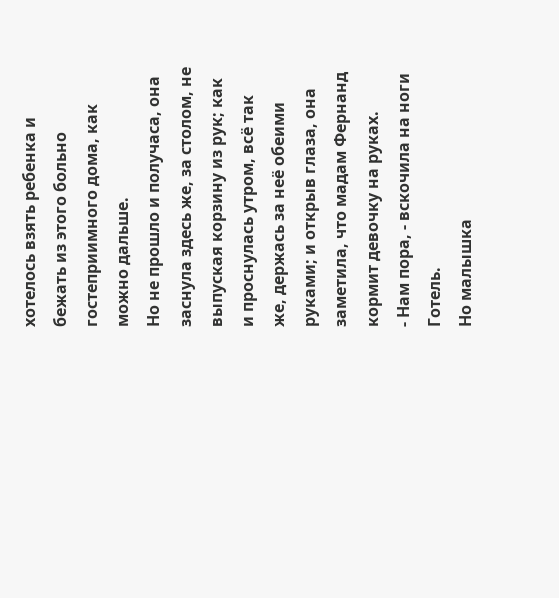хотелось взять ребенка и бежать из этого больно гостеприимного дома, как можно дальше.
Но не прошло и получаса, она заснула здесь же, за столом, не выпуская корзину из рук; как и проснулась утром, всё так же, держась за неё обеими руками; и открыв глаза, она заметила, что мадам Фернанд кормит девочку на руках.
- Нам пора, - вскочила на ноги Готель.
Но малышка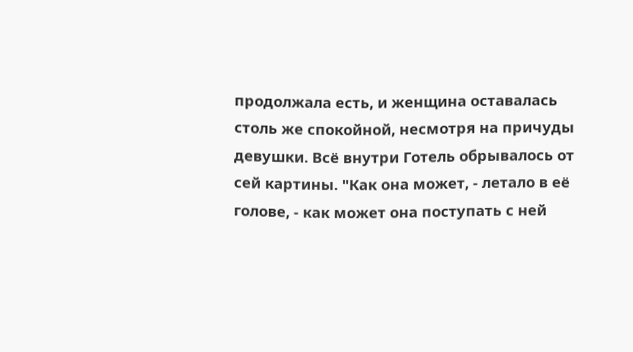продолжала есть, и женщина оставалась столь же спокойной, несмотря на причуды девушки. Всё внутри Готель обрывалось от сей картины. "Как она может, - летало в её голове, - как может она поступать с ней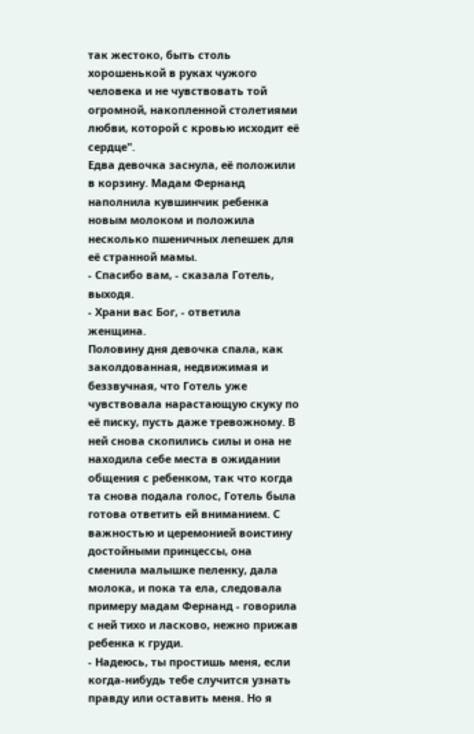так жестоко, быть столь хорошенькой в руках чужого человека и не чувствовать той огромной, накопленной столетиями любви, которой с кровью исходит её сердце".
Едва девочка заснула, её положили в корзину. Мадам Фернанд наполнила кувшинчик ребенка новым молоком и положила несколько пшеничных лепешек для её странной мамы.
- Спасибо вам, - сказала Готель, выходя.
- Храни вас Бог, - ответила женщина.
Половину дня девочка спала, как заколдованная, недвижимая и беззвучная, что Готель уже чувствовала нарастающую скуку по её писку, пусть даже тревожному. В ней снова скопились силы и она не находила себе места в ожидании общения с ребенком, так что когда та снова подала голос, Готель была готова ответить ей вниманием. С важностью и церемонией воистину достойными принцессы, она сменила малышке пеленку, дала молока, и пока та ела, следовала примеру мадам Фернанд - говорила с ней тихо и ласково, нежно прижав ребенка к груди.
- Надеюсь, ты простишь меня, если когда-нибудь тебе случится узнать правду или оставить меня. Но я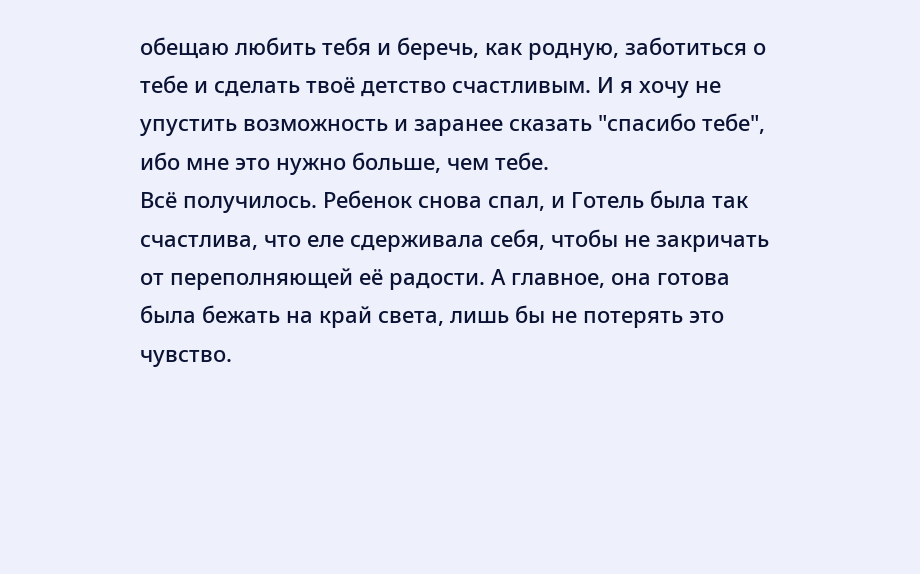обещаю любить тебя и беречь, как родную, заботиться о тебе и сделать твоё детство счастливым. И я хочу не упустить возможность и заранее сказать "спасибо тебе", ибо мне это нужно больше, чем тебе.
Всё получилось. Ребенок снова спал, и Готель была так счастлива, что еле сдерживала себя, чтобы не закричать от переполняющей её радости. А главное, она готова была бежать на край света, лишь бы не потерять это чувство.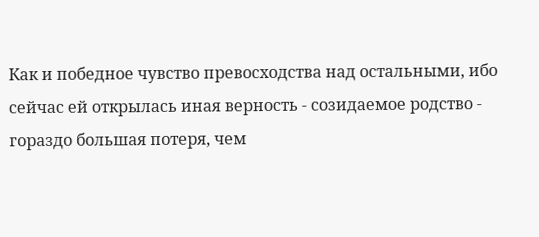Как и победное чувство превосходства над остальными, ибо сейчас ей открылась иная верность - созидаемое родство - гораздо большая потеря, чем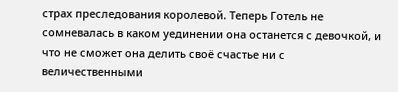страх преследования королевой. Теперь Готель не сомневалась в каком уединении она останется с девочкой, и что не сможет она делить своё счастье ни с величественными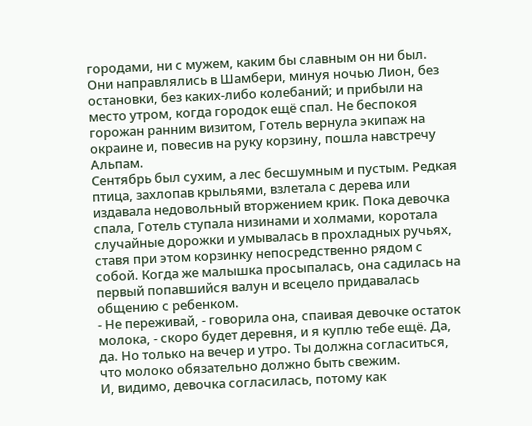городами, ни с мужем, каким бы славным он ни был.
Они направлялись в Шамбери, минуя ночью Лион, без остановки, без каких-либо колебаний; и прибыли на место утром, когда городок ещё спал. Не беспокоя горожан ранним визитом, Готель вернула экипаж на окраине и, повесив на руку корзину, пошла навстречу Альпам.
Сентябрь был сухим, а лес бесшумным и пустым. Редкая птица, захлопав крыльями, взлетала с дерева или издавала недовольный вторжением крик. Пока девочка спала, Готель ступала низинами и холмами, коротала случайные дорожки и умывалась в прохладных ручьях, ставя при этом корзинку непосредственно рядом с собой. Когда же малышка просыпалась, она садилась на первый попавшийся валун и всецело придавалась общению с ребенком.
- Не переживай, - говорила она, спаивая девочке остаток молока, - скоро будет деревня, и я куплю тебе ещё. Да, да. Но только на вечер и утро. Ты должна согласиться, что молоко обязательно должно быть свежим.
И, видимо, девочка согласилась, потому как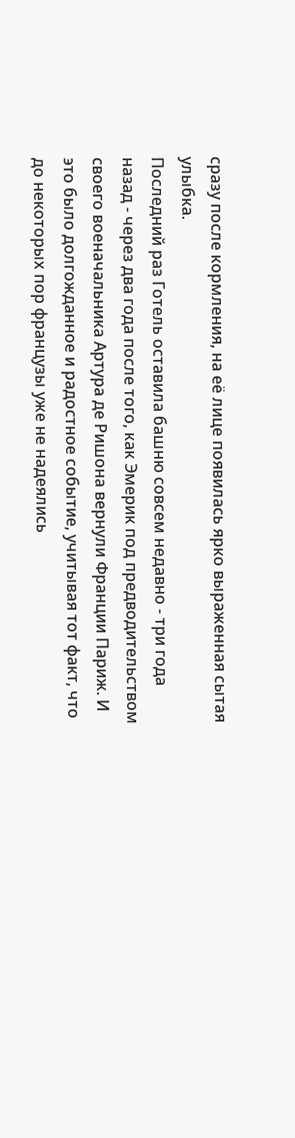сразу после кормления, на её лице появилась ярко выраженная сытая улыбка.
Последний раз Готель оставила башню совсем недавно - три года назад - через два года после того, как Эмерик под предводительством своего военачальника Артура де Ришона вернули Франции Париж. И это было долгожданное и радостное событие, учитывая тот факт, что до некоторых пор французы уже не надеялись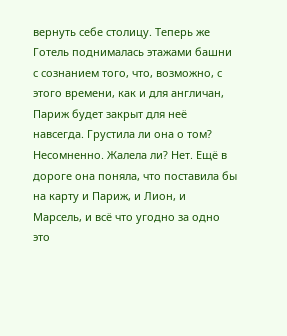вернуть себе столицу. Теперь же Готель поднималась этажами башни с сознанием того, что, возможно, с этого времени, как и для англичан, Париж будет закрыт для неё навсегда. Грустила ли она о том? Несомненно. Жалела ли? Нет. Ещё в дороге она поняла, что поставила бы на карту и Париж, и Лион, и Марсель, и всё что угодно за одно это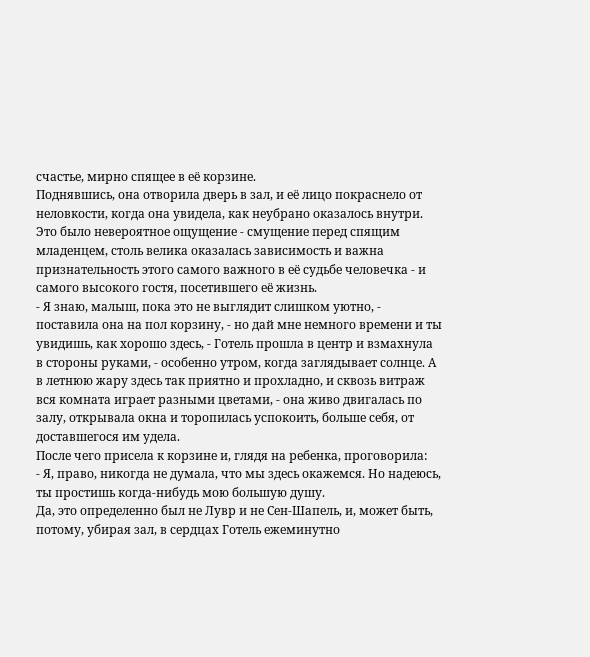счастье, мирно спящее в её корзине.
Поднявшись, она отворила дверь в зал, и её лицо покраснело от неловкости, когда она увидела, как неубрано оказалось внутри. Это было невероятное ощущение - смущение перед спящим младенцем, столь велика оказалась зависимость и важна признательность этого самого важного в её судьбе человечка - и самого высокого гостя, посетившего её жизнь.
- Я знаю, малыш, пока это не выглядит слишком уютно, - поставила она на пол корзину, - но дай мне немного времени и ты увидишь, как хорошо здесь, - Готель прошла в центр и взмахнула в стороны руками, - особенно утром, когда заглядывает солнце. А в летнюю жару здесь так приятно и прохладно, и сквозь витраж вся комната играет разными цветами, - она живо двигалась по залу, открывала окна и торопилась успокоить, больше себя, от доставшегося им удела.
После чего присела к корзине и, глядя на ребенка, проговорила:
- Я, право, никогда не думала, что мы здесь окажемся. Но надеюсь, ты простишь когда-нибудь мою большую душу.
Да, это определенно был не Лувр и не Сен-Шапель, и, может быть, потому, убирая зал, в сердцах Готель ежеминутно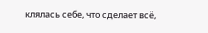клялась себе, что сделает всё,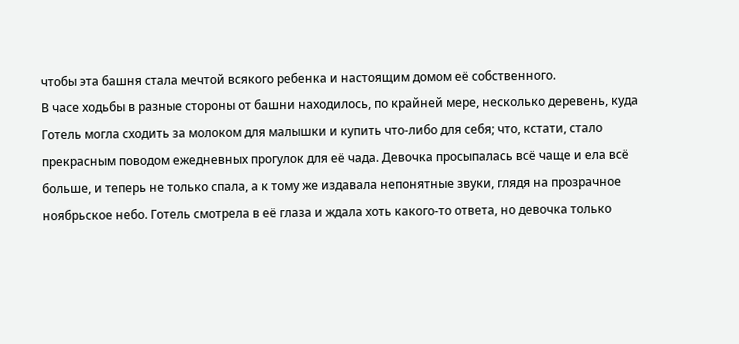чтобы эта башня стала мечтой всякого ребенка и настоящим домом её собственного.
В часе ходьбы в разные стороны от башни находилось, по крайней мере, несколько деревень, куда Готель могла сходить за молоком для малышки и купить что-либо для себя; что, кстати, стало прекрасным поводом ежедневных прогулок для её чада. Девочка просыпалась всё чаще и ела всё больше, и теперь не только спала, а к тому же издавала непонятные звуки, глядя на прозрачное ноябрьское небо. Готель смотрела в её глаза и ждала хоть какого-то ответа, но девочка только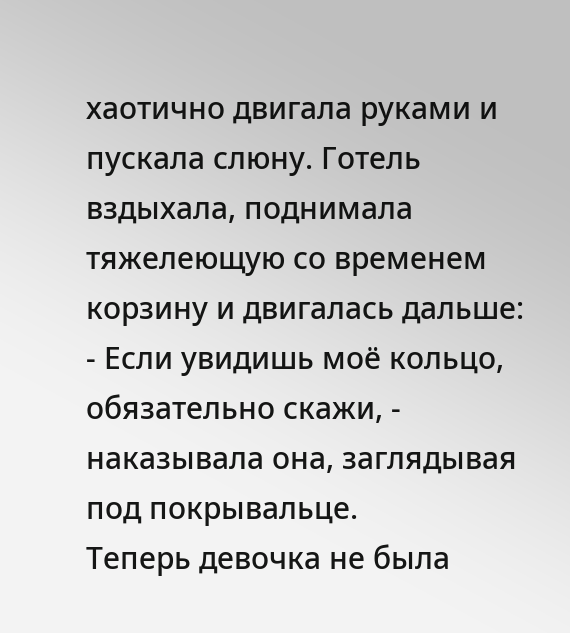хаотично двигала руками и пускала слюну. Готель вздыхала, поднимала тяжелеющую со временем корзину и двигалась дальше:
- Если увидишь моё кольцо, обязательно скажи, - наказывала она, заглядывая под покрывальце.
Теперь девочка не была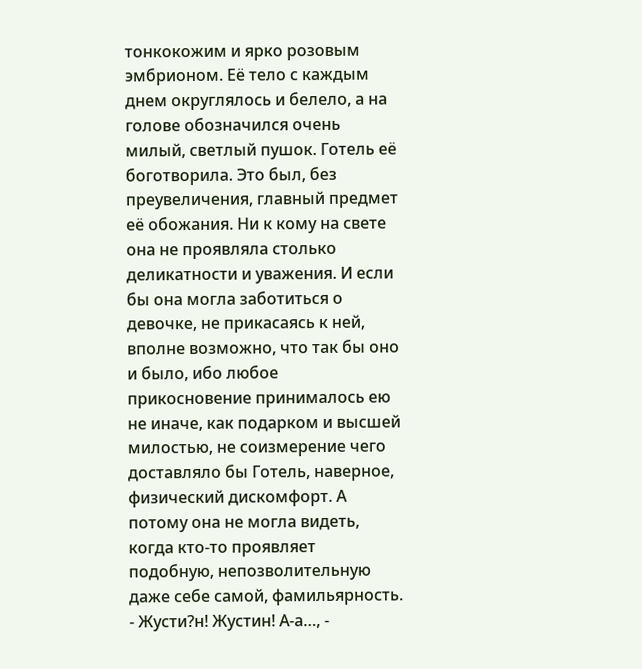тонкокожим и ярко розовым эмбрионом. Её тело с каждым днем округлялось и белело, а на голове обозначился очень милый, светлый пушок. Готель её боготворила. Это был, без преувеличения, главный предмет её обожания. Ни к кому на свете она не проявляла столько деликатности и уважения. И если бы она могла заботиться о девочке, не прикасаясь к ней, вполне возможно, что так бы оно и было, ибо любое прикосновение принималось ею не иначе, как подарком и высшей милостью, не соизмерение чего доставляло бы Готель, наверное, физический дискомфорт. А потому она не могла видеть, когда кто-то проявляет подобную, непозволительную даже себе самой, фамильярность.
- Жусти?н! Жустин! А-а…, -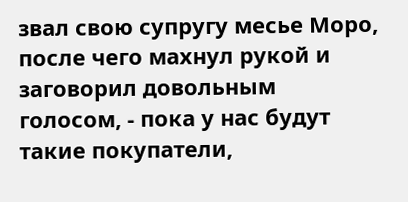звал свою супругу месье Морo, после чего махнул рукой и заговорил довольным голосом, - пока у нас будут такие покупатели,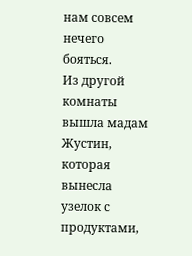нам совсем нечего бояться.
Из другой комнаты вышла мадам Жустин, которая вынесла узелок с продуктами,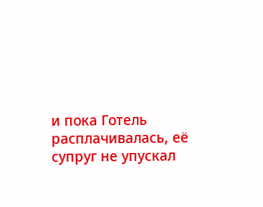и пока Готель расплачивалась, её супруг не упускал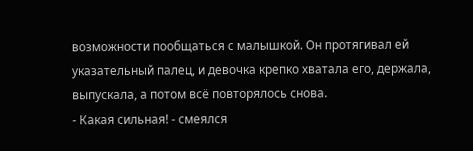возможности пообщаться с малышкой. Он протягивал ей указательный палец, и девочка крепко хватала его, держала, выпускала, а потом всё повторялось снова.
- Какая сильная! - смеялся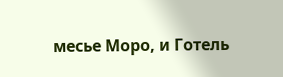месье Моро, и Готель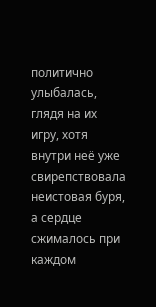политично улыбалась, глядя на их игру, хотя внутри неё уже свирепствовала неистовая буря, а сердце сжималось при каждом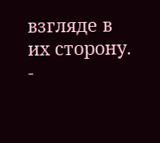взгляде в их сторону.
-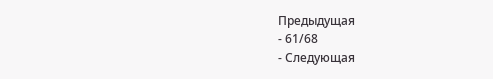Предыдущая
- 61/68
- Следующая